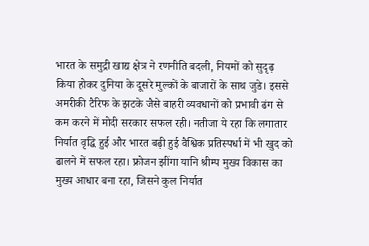भारत के समुद्री खाद्य क्षेत्र ने रणनीति बदली, नियमों को सुदृढ़ किया होकर दुनिया के दूसरे मुल्कों के बाजारों के साथ जुडे। इससे अमरीकी टैरिफ के झटके जैसे बाहरी व्यवधानों को प्रभावी ढंग से कम करने में मोदी सरकार सफल रही। नतीजा ये रहा कि लगातार निर्यात वृद्धि हुई और भारत बढ़ी हुई वैश्विक प्रतिस्पर्धा में भी खुद को ढालने में सफल रहा। फ्रोजन झींगा यानि श्रीम्प मुख्य विकास का मुख्य आधार बना रहा, जिसने कुल निर्यात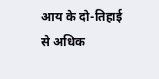आय के दो-तिहाई से अधिक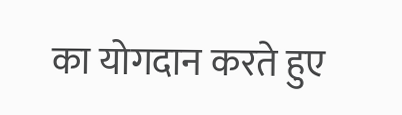का योगदान करते हुए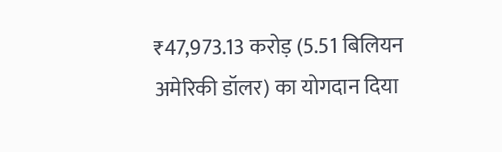₹47,973.13 करोड़ (5.51 बिलियन अमेरिकी डॉलर) का योगदान दिया